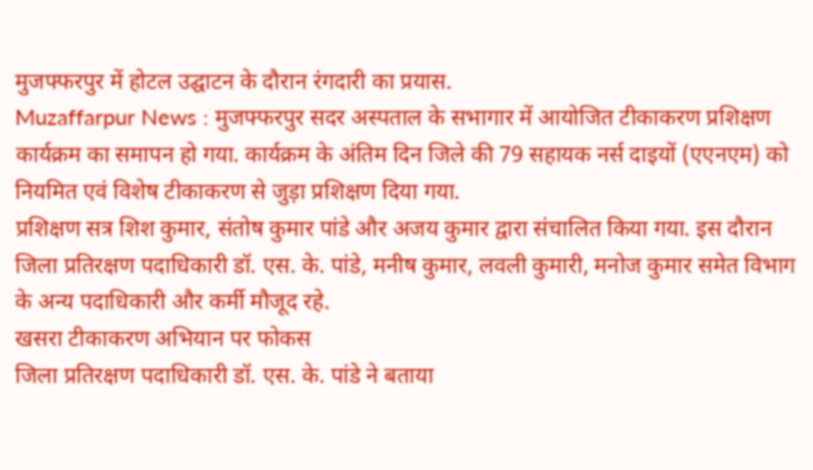मुजफ्फरपुर में होटल उद्घाटन के दौरान रंगदारी का प्रयास.
Muzaffarpur News : मुजफ्फरपुर सदर अस्पताल के सभागार में आयोजित टीकाकरण प्रशिक्षण कार्यक्रम का समापन हो गया. कार्यक्रम के अंतिम दिन जिले की 79 सहायक नर्स दाइयों (एएनएम) को नियमित एवं विशेष टीकाकरण से जुड़ा प्रशिक्षण दिया गया.
प्रशिक्षण सत्र शिश कुमार, संतोष कुमार पांडे और अजय कुमार द्वारा संचालित किया गया. इस दौरान जिला प्रतिरक्षण पदाधिकारी डॉ. एस. के. पांडे, मनीष कुमार, लवली कुमारी, मनोज कुमार समेत विभाग के अन्य पदाधिकारी और कर्मी मौजूद रहे.
खसरा टीकाकरण अभियान पर फोकस
जिला प्रतिरक्षण पदाधिकारी डॉ. एस. के. पांडे ने बताया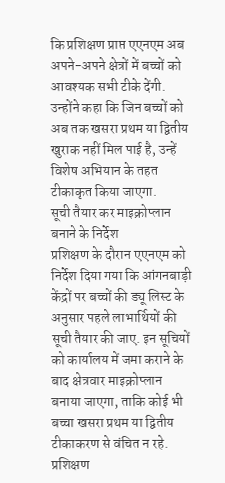कि प्रशिक्षण प्राप्त एएनएम अब अपने-अपने क्षेत्रों में बच्चों को आवश्यक सभी टीके देंगी. उन्होंने कहा कि जिन बच्चों को अब तक खसरा प्रथम या द्वितीय खुराक नहीं मिल पाई है, उन्हें विशेष अभियान के तहत टीकाकृत किया जाएगा.
सूची तैयार कर माइक्रोप्लान बनाने के निर्देश
प्रशिक्षण के दौरान एएनएम को निर्देश दिया गया कि आंगनबाड़ी केंद्रों पर बच्चों की ड्यू लिस्ट के अनुसार पहले लाभार्थियों की सूची तैयार की जाए. इन सूचियों को कार्यालय में जमा कराने के बाद क्षेत्रवार माइक्रोप्लान बनाया जाएगा, ताकि कोई भी बच्चा खसरा प्रथम या द्वितीय टीकाकरण से वंचित न रहे.
प्रशिक्षण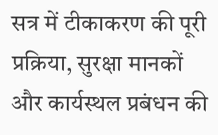सत्र में टीकाकरण की पूरी प्रक्रिया, सुरक्षा मानकों और कार्यस्थल प्रबंधन की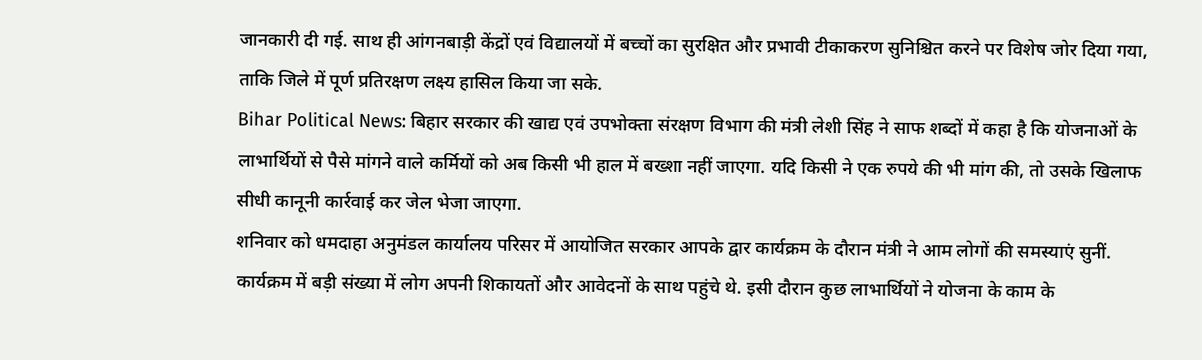जानकारी दी गई. साथ ही आंगनबाड़ी केंद्रों एवं विद्यालयों में बच्चों का सुरक्षित और प्रभावी टीकाकरण सुनिश्चित करने पर विशेष जोर दिया गया, ताकि जिले में पूर्ण प्रतिरक्षण लक्ष्य हासिल किया जा सके.
Bihar Political News: बिहार सरकार की खाद्य एवं उपभोक्ता संरक्षण विभाग की मंत्री लेशी सिंह ने साफ शब्दों में कहा है कि योजनाओं के लाभार्थियों से पैसे मांगने वाले कर्मियों को अब किसी भी हाल में बख्शा नहीं जाएगा. यदि किसी ने एक रुपये की भी मांग की, तो उसके खिलाफ सीधी कानूनी कार्रवाई कर जेल भेजा जाएगा.
शनिवार को धमदाहा अनुमंडल कार्यालय परिसर में आयोजित सरकार आपके द्वार कार्यक्रम के दौरान मंत्री ने आम लोगों की समस्याएं सुनीं. कार्यक्रम में बड़ी संख्या में लोग अपनी शिकायतों और आवेदनों के साथ पहुंचे थे. इसी दौरान कुछ लाभार्थियों ने योजना के काम के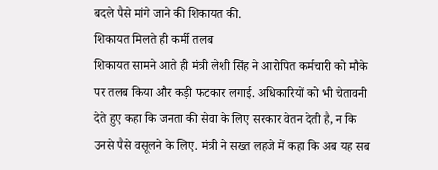बदले पैसे मांगे जाने की शिकायत की.
शिकायत मिलते ही कर्मी तलब
शिकायत सामने आते ही मंत्री लेशी सिंह ने आरोपित कर्मचारी को मौके पर तलब किया और कड़ी फटकार लगाई. अधिकारियों को भी चेतावनी देते हुए कहा कि जनता की सेवा के लिए सरकार वेतन देती है, न कि उनसे पैसे वसूलने के लिए. मंत्री ने सख्त लहजे में कहा कि अब यह सब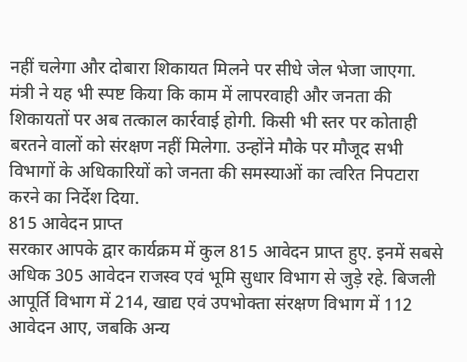नहीं चलेगा और दोबारा शिकायत मिलने पर सीधे जेल भेजा जाएगा.
मंत्री ने यह भी स्पष्ट किया कि काम में लापरवाही और जनता की शिकायतों पर अब तत्काल कार्रवाई होगी. किसी भी स्तर पर कोताही बरतने वालों को संरक्षण नहीं मिलेगा. उन्होंने मौके पर मौजूद सभी विभागों के अधिकारियों को जनता की समस्याओं का त्वरित निपटारा करने का निर्देश दिया.
815 आवेदन प्राप्त
सरकार आपके द्वार कार्यक्रम में कुल 815 आवेदन प्राप्त हुए. इनमें सबसे अधिक 305 आवेदन राजस्व एवं भूमि सुधार विभाग से जुड़े रहे. बिजली आपूर्ति विभाग में 214, खाद्य एवं उपभोक्ता संरक्षण विभाग में 112 आवेदन आए, जबकि अन्य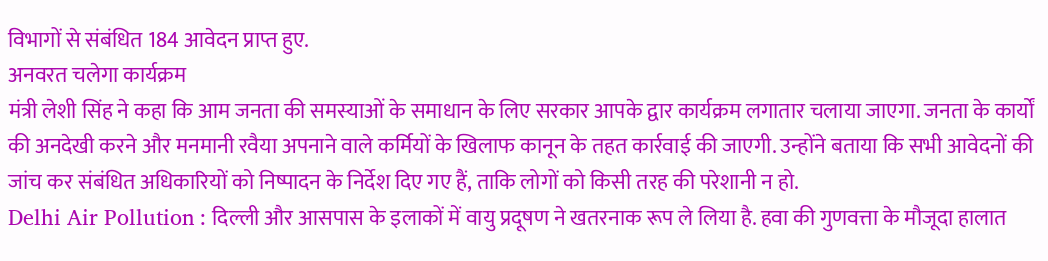विभागों से संबंधित 184 आवेदन प्राप्त हुए.
अनवरत चलेगा कार्यक्रम
मंत्री लेशी सिंह ने कहा कि आम जनता की समस्याओं के समाधान के लिए सरकार आपके द्वार कार्यक्रम लगातार चलाया जाएगा. जनता के कार्यों की अनदेखी करने और मनमानी रवैया अपनाने वाले कर्मियों के खिलाफ कानून के तहत कार्रवाई की जाएगी. उन्होंने बताया कि सभी आवेदनों की जांच कर संबंधित अधिकारियों को निष्पादन के निर्देश दिए गए हैं, ताकि लोगों को किसी तरह की परेशानी न हो.
Delhi Air Pollution : दिल्ली और आसपास के इलाकों में वायु प्रदूषण ने खतरनाक रूप ले लिया है. हवा की गुणवत्ता के मौजूदा हालात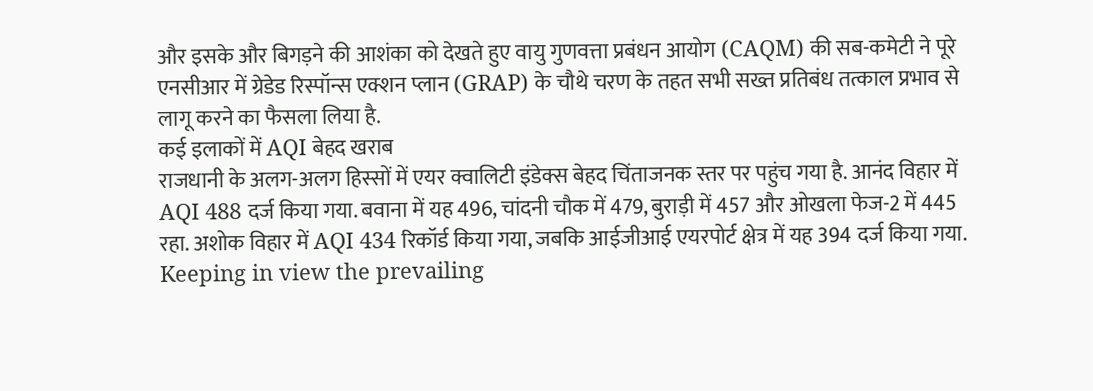और इसके और बिगड़ने की आशंका को देखते हुए वायु गुणवत्ता प्रबंधन आयोग (CAQM) की सब-कमेटी ने पूरे एनसीआर में ग्रेडेड रिस्पॉन्स एक्शन प्लान (GRAP) के चौथे चरण के तहत सभी सख्त प्रतिबंध तत्काल प्रभाव से लागू करने का फैसला लिया है.
कई इलाकों में AQI बेहद खराब
राजधानी के अलग-अलग हिस्सों में एयर क्वालिटी इंडेक्स बेहद चिंताजनक स्तर पर पहुंच गया है. आनंद विहार में AQI 488 दर्ज किया गया. बवाना में यह 496, चांदनी चौक में 479, बुराड़ी में 457 और ओखला फेज-2 में 445 रहा. अशोक विहार में AQI 434 रिकॉर्ड किया गया, जबकि आईजीआई एयरपोर्ट क्षेत्र में यह 394 दर्ज किया गया.
Keeping in view the prevailing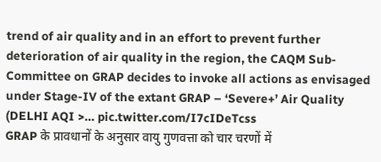trend of air quality and in an effort to prevent further deterioration of air quality in the region, the CAQM Sub-Committee on GRAP decides to invoke all actions as envisaged under Stage-IV of the extant GRAP – ‘Severe+’ Air Quality (DELHI AQI >… pic.twitter.com/I7cIDeTcss
GRAP के प्रावधानों के अनुसार वायु गुणवत्ता को चार चरणों में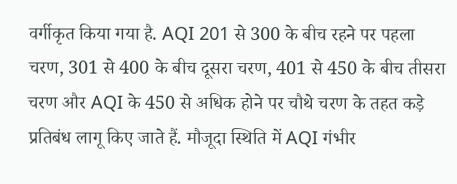वर्गीकृत किया गया है. AQI 201 से 300 के बीच रहने पर पहला चरण, 301 से 400 के बीच दूसरा चरण, 401 से 450 के बीच तीसरा चरण और AQI के 450 से अधिक होने पर चौथे चरण के तहत कड़े प्रतिबंध लागू किए जाते हैं. मौजूदा स्थिति में AQI गंभीर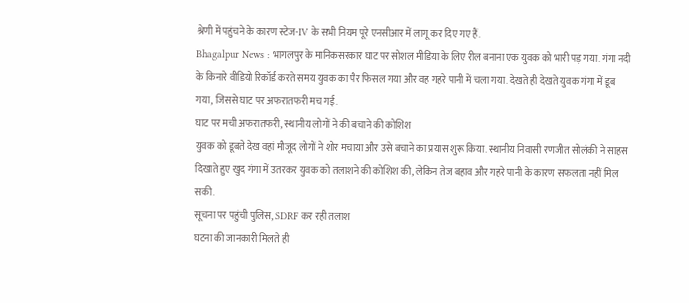श्रेणी में पहुंचने के कारण स्टेज-IV के सभी नियम पूरे एनसीआर में लागू कर दिए गए हैं.
Bhagalpur News : भागलपुर के मानिकसरकार घाट पर सोशल मीडिया के लिए रील बनाना एक युवक को भारी पड़ गया. गंगा नदी के किनारे वीडियो रिकॉर्ड करते समय युवक का पैर फिसल गया और वह गहरे पानी में चला गया. देखते ही देखते युवक गंगा में डूब गया, जिससे घाट पर अफरातफरी मच गई.
घाट पर मची अफरातफरी, स्थानीय लोगों ने की बचाने की कोशिश
युवक को डूबते देख वहां मौजूद लोगों ने शोर मचाया और उसे बचाने का प्रयास शुरू किया. स्थानीय निवासी रणजीत सोलंकी ने साहस दिखाते हुए खुद गंगा में उतरकर युवक को तलाशने की कोशिश की, लेकिन तेज बहाव और गहरे पानी के कारण सफलता नहीं मिल सकी.
सूचना पर पहुंची पुलिस, SDRF कर रही तलाश
घटना की जानकारी मिलते ही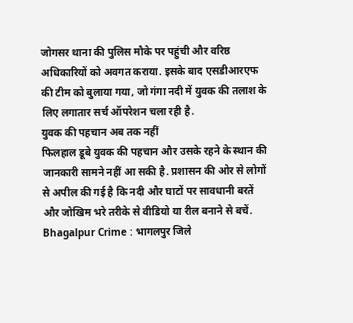जोगसर थाना की पुलिस मौके पर पहुंची और वरिष्ठ अधिकारियों को अवगत कराया. इसके बाद एसडीआरएफ की टीम को बुलाया गया, जो गंगा नदी में युवक की तलाश के लिए लगातार सर्च ऑपरेशन चला रही है.
युवक की पहचान अब तक नहीं
फिलहाल डूबे युवक की पहचान और उसके रहने के स्थान की जानकारी सामने नहीं आ सकी है. प्रशासन की ओर से लोगों से अपील की गई है कि नदी और घाटों पर सावधानी बरतें और जोखिम भरे तरीके से वीडियो या रील बनाने से बचें.
Bhagalpur Crime : भागलपुर जिले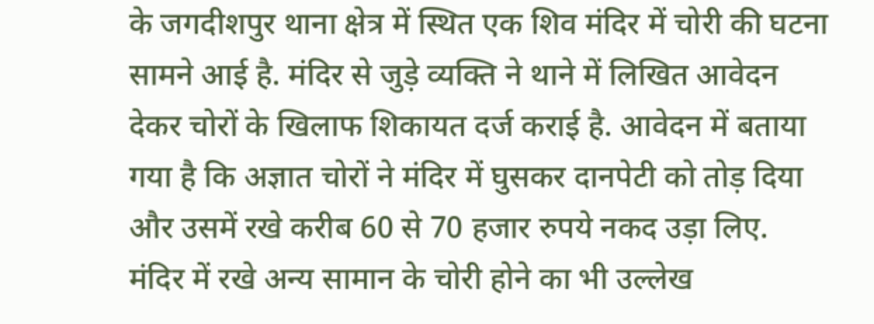के जगदीशपुर थाना क्षेत्र में स्थित एक शिव मंदिर में चोरी की घटना सामने आई है. मंदिर से जुड़े व्यक्ति ने थाने में लिखित आवेदन देकर चोरों के खिलाफ शिकायत दर्ज कराई है. आवेदन में बताया गया है कि अज्ञात चोरों ने मंदिर में घुसकर दानपेटी को तोड़ दिया और उसमें रखे करीब 60 से 70 हजार रुपये नकद उड़ा लिए.
मंदिर में रखे अन्य सामान के चोरी होने का भी उल्लेख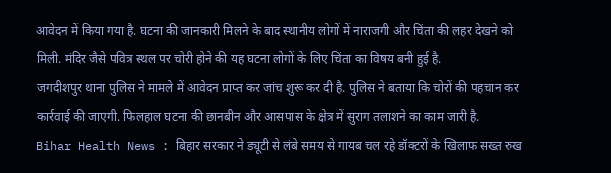आवेदन में किया गया है. घटना की जानकारी मिलने के बाद स्थानीय लोगों में नाराजगी और चिंता की लहर देखने को मिली. मंदिर जैसे पवित्र स्थल पर चोरी होने की यह घटना लोगों के लिए चिंता का विषय बनी हुई है.
जगदीशपुर थाना पुलिस ने मामले में आवेदन प्राप्त कर जांच शुरू कर दी है. पुलिस ने बताया कि चोरों की पहचान कर कार्रवाई की जाएगी. फिलहाल घटना की छानबीन और आसपास के क्षेत्र में सुराग तलाशने का काम जारी है.
Bihar Health News : बिहार सरकार ने ड्यूटी से लंबे समय से गायब चल रहे डॉक्टरों के खिलाफ सख्त रुख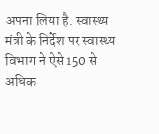अपना लिया है. स्वास्थ्य मंत्री के निर्देश पर स्वास्थ्य विभाग ने ऐसे 150 से अधिक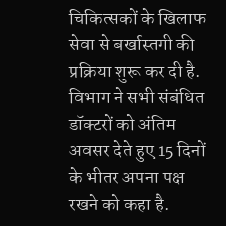चिकित्सकों के खिलाफ सेवा से बर्खास्तगी की प्रक्रिया शुरू कर दी है. विभाग ने सभी संबंधित डॉक्टरों को अंतिम अवसर देते हुए 15 दिनों के भीतर अपना पक्ष रखने को कहा है.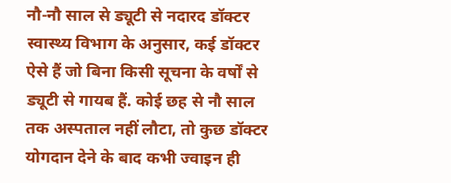नौ-नौ साल से ड्यूटी से नदारद डॉक्टर
स्वास्थ्य विभाग के अनुसार, कई डॉक्टर ऐसे हैं जो बिना किसी सूचना के वर्षों से ड्यूटी से गायब हैं. कोई छह से नौ साल तक अस्पताल नहीं लौटा, तो कुछ डॉक्टर योगदान देने के बाद कभी ज्वाइन ही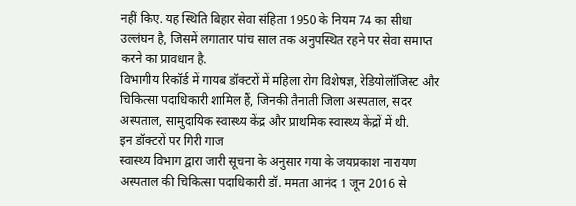नहीं किए. यह स्थिति बिहार सेवा संहिता 1950 के नियम 74 का सीधा उल्लंघन है, जिसमें लगातार पांच साल तक अनुपस्थित रहने पर सेवा समाप्त करने का प्रावधान है.
विभागीय रिकॉर्ड में गायब डॉक्टरों में महिला रोग विशेषज्ञ, रेडियोलॉजिस्ट और चिकित्सा पदाधिकारी शामिल हैं, जिनकी तैनाती जिला अस्पताल, सदर अस्पताल, सामुदायिक स्वास्थ्य केंद्र और प्राथमिक स्वास्थ्य केंद्रों में थी.
इन डॉक्टरों पर गिरी गाज
स्वास्थ्य विभाग द्वारा जारी सूचना के अनुसार गया के जयप्रकाश नारायण अस्पताल की चिकित्सा पदाधिकारी डॉ. ममता आनंद 1 जून 2016 से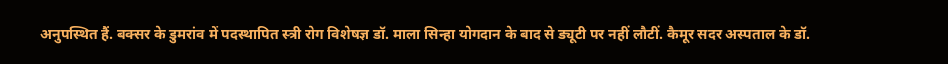अनुपस्थित हैं. बक्सर के डुमरांव में पदस्थापित स्त्री रोग विशेषज्ञ डॉ. माला सिन्हा योगदान के बाद से ड्यूटी पर नहीं लौटीं. कैमूर सदर अस्पताल के डॉ.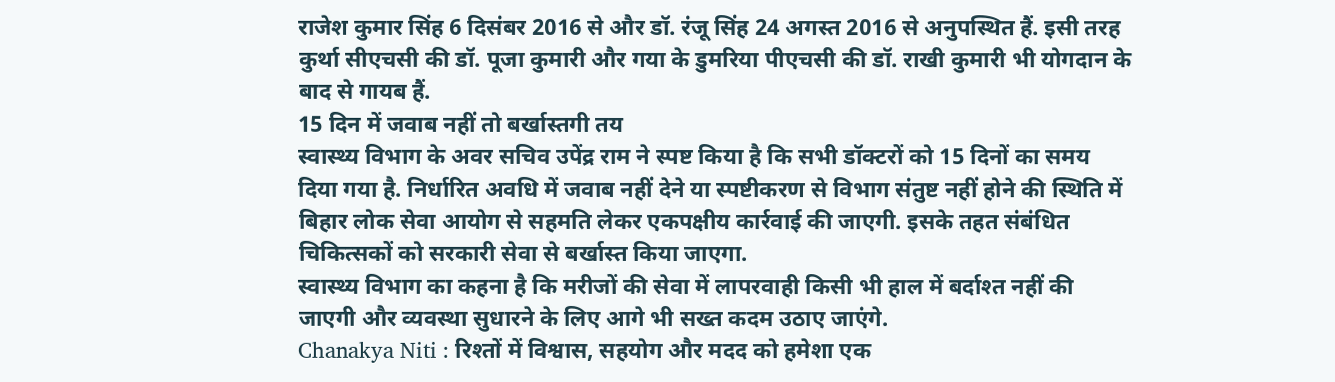राजेश कुमार सिंह 6 दिसंबर 2016 से और डॉ. रंजू सिंह 24 अगस्त 2016 से अनुपस्थित हैं. इसी तरह कुर्था सीएचसी की डॉ. पूजा कुमारी और गया के डुमरिया पीएचसी की डॉ. राखी कुमारी भी योगदान के बाद से गायब हैं.
15 दिन में जवाब नहीं तो बर्खास्तगी तय
स्वास्थ्य विभाग के अवर सचिव उपेंद्र राम ने स्पष्ट किया है कि सभी डॉक्टरों को 15 दिनों का समय दिया गया है. निर्धारित अवधि में जवाब नहीं देने या स्पष्टीकरण से विभाग संतुष्ट नहीं होने की स्थिति में बिहार लोक सेवा आयोग से सहमति लेकर एकपक्षीय कार्रवाई की जाएगी. इसके तहत संबंधित चिकित्सकों को सरकारी सेवा से बर्खास्त किया जाएगा.
स्वास्थ्य विभाग का कहना है कि मरीजों की सेवा में लापरवाही किसी भी हाल में बर्दाश्त नहीं की जाएगी और व्यवस्था सुधारने के लिए आगे भी सख्त कदम उठाए जाएंगे.
Chanakya Niti : रिश्तों में विश्वास, सहयोग और मदद को हमेशा एक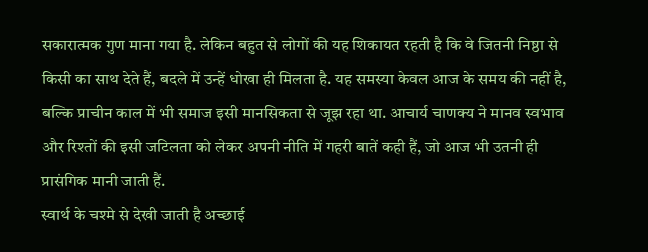सकारात्मक गुण माना गया है. लेकिन बहुत से लोगों की यह शिकायत रहती है कि वे जितनी निष्ठा से किसी का साथ देते हैं, बदले में उन्हें धोखा ही मिलता है. यह समस्या केवल आज के समय की नहीं है, बल्कि प्राचीन काल में भी समाज इसी मानसिकता से जूझ रहा था. आचार्य चाणक्य ने मानव स्वभाव और रिश्तों की इसी जटिलता को लेकर अपनी नीति में गहरी बातें कही हैं, जो आज भी उतनी ही प्रासंगिक मानी जाती हैं.
स्वार्थ के चश्मे से देखी जाती है अच्छाई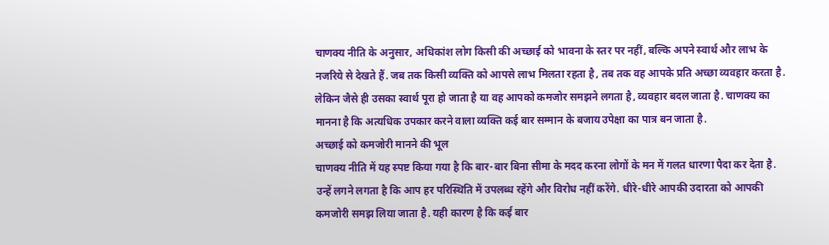चाणक्य नीति के अनुसार, अधिकांश लोग किसी की अच्छाई को भावना के स्तर पर नहीं, बल्कि अपने स्वार्थ और लाभ के नजरिये से देखते हैं. जब तक किसी व्यक्ति को आपसे लाभ मिलता रहता है, तब तक वह आपके प्रति अच्छा व्यवहार करता है. लेकिन जैसे ही उसका स्वार्थ पूरा हो जाता है या वह आपको कमजोर समझने लगता है, व्यवहार बदल जाता है. चाणक्य का मानना है कि अत्यधिक उपकार करने वाला व्यक्ति कई बार सम्मान के बजाय उपेक्षा का पात्र बन जाता है.
अच्छाई को कमजोरी मानने की भूल
चाणक्य नीति में यह स्पष्ट किया गया है कि बार-बार बिना सीमा के मदद करना लोगों के मन में गलत धारणा पैदा कर देता है. उन्हें लगने लगता है कि आप हर परिस्थिति में उपलब्ध रहेंगे और विरोध नहीं करेंगे. धीरे-धीरे आपकी उदारता को आपकी कमजोरी समझ लिया जाता है. यही कारण है कि कई बार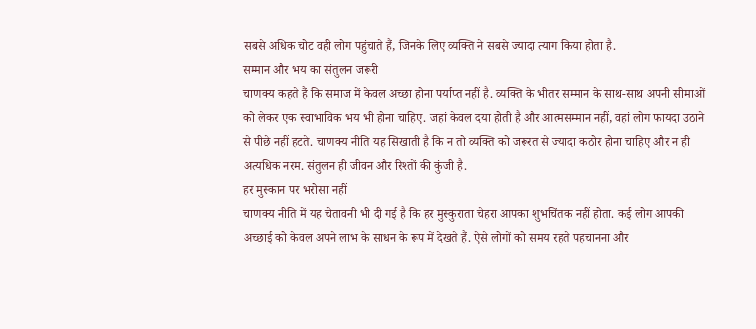सबसे अधिक चोट वही लोग पहुंचाते हैं, जिनके लिए व्यक्ति ने सबसे ज्यादा त्याग किया होता है.
सम्मान और भय का संतुलन जरूरी
चाणक्य कहते हैं कि समाज में केवल अच्छा होना पर्याप्त नहीं है. व्यक्ति के भीतर सम्मान के साथ-साथ अपनी सीमाओं को लेकर एक स्वाभाविक भय भी होना चाहिए. जहां केवल दया होती है और आत्मसम्मान नहीं, वहां लोग फायदा उठाने से पीछे नहीं हटते. चाणक्य नीति यह सिखाती है कि न तो व्यक्ति को जरूरत से ज्यादा कठोर होना चाहिए और न ही अत्यधिक नरम. संतुलन ही जीवन और रिश्तों की कुंजी है.
हर मुस्कान पर भरोसा नहीं
चाणक्य नीति में यह चेतावनी भी दी गई है कि हर मुस्कुराता चेहरा आपका शुभचिंतक नहीं होता. कई लोग आपकी अच्छाई को केवल अपने लाभ के साधन के रूप में देखते हैं. ऐसे लोगों को समय रहते पहचानना और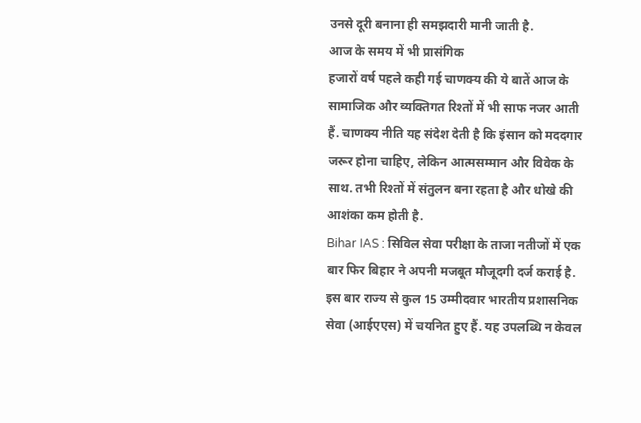उनसे दूरी बनाना ही समझदारी मानी जाती है.
आज के समय में भी प्रासंगिक
हजारों वर्ष पहले कही गई चाणक्य की ये बातें आज के सामाजिक और व्यक्तिगत रिश्तों में भी साफ नजर आती हैं. चाणक्य नीति यह संदेश देती है कि इंसान को मददगार जरूर होना चाहिए, लेकिन आत्मसम्मान और विवेक के साथ. तभी रिश्तों में संतुलन बना रहता है और धोखे की आशंका कम होती है.
Bihar IAS : सिविल सेवा परीक्षा के ताजा नतीजों में एक बार फिर बिहार ने अपनी मजबूत मौजूदगी दर्ज कराई है. इस बार राज्य से कुल 15 उम्मीदवार भारतीय प्रशासनिक सेवा (आईएएस) में चयनित हुए हैं. यह उपलब्धि न केवल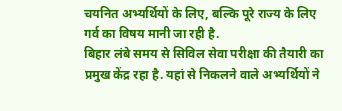चयनित अभ्यर्थियों के लिए, बल्कि पूरे राज्य के लिए गर्व का विषय मानी जा रही है.
बिहार लंबे समय से सिविल सेवा परीक्षा की तैयारी का प्रमुख केंद्र रहा है. यहां से निकलने वाले अभ्यर्थियों ने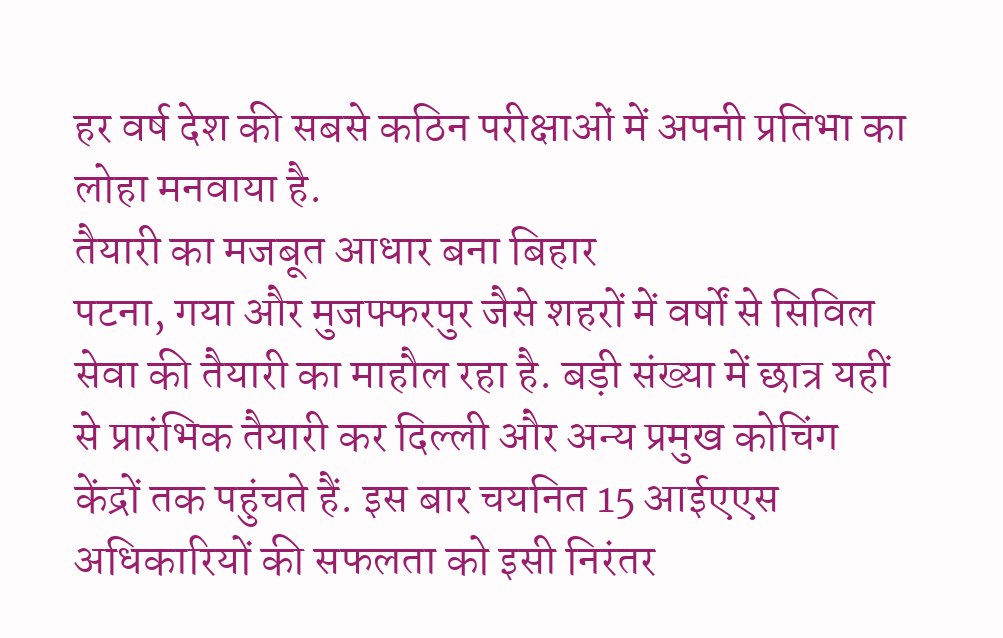हर वर्ष देश की सबसे कठिन परीक्षाओं में अपनी प्रतिभा का लोहा मनवाया है.
तैयारी का मजबूत आधार बना बिहार
पटना, गया और मुजफ्फरपुर जैसे शहरों में वर्षों से सिविल सेवा की तैयारी का माहौल रहा है. बड़ी संख्या में छात्र यहीं से प्रारंभिक तैयारी कर दिल्ली और अन्य प्रमुख कोचिंग केंद्रों तक पहुंचते हैं. इस बार चयनित 15 आईएएस अधिकारियों की सफलता को इसी निरंतर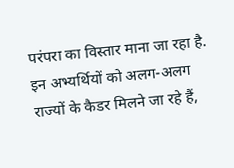परंपरा का विस्तार माना जा रहा है.
इन अभ्यर्थियों को अलग-अलग राज्यों के कैडर मिलने जा रहे हैं,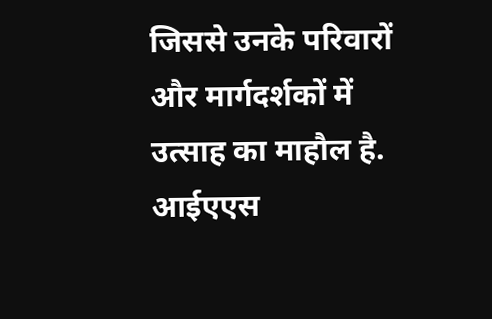जिससे उनके परिवारों और मार्गदर्शकों में उत्साह का माहौल है.
आईएएस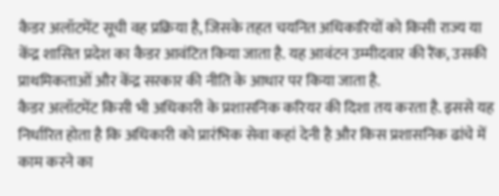कैडर अलॉटमेंट सूची वह प्रक्रिया है, जिसके तहत चयनित अधिकारियों को किसी राज्य या केंद्र शासित प्रदेश का कैडर आवंटित किया जाता है. यह आवंटन उम्मीदवार की रैंक, उसकी प्राथमिकताओं और केंद्र सरकार की नीति के आधार पर किया जाता है.
कैडर अलॉटमेंट किसी भी अधिकारी के प्रशासनिक करियर की दिशा तय करता है. इससे यह निर्धारित होता है कि अधिकारी को प्रारंभिक सेवा कहां देनी है और किस प्रशासनिक ढांचे में काम करने का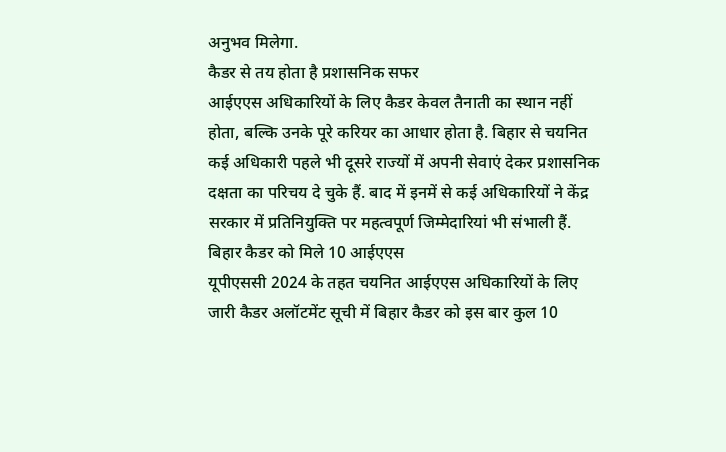अनुभव मिलेगा.
कैडर से तय होता है प्रशासनिक सफर
आईएएस अधिकारियों के लिए कैडर केवल तैनाती का स्थान नहीं होता, बल्कि उनके पूरे करियर का आधार होता है. बिहार से चयनित कई अधिकारी पहले भी दूसरे राज्यों में अपनी सेवाएं देकर प्रशासनिक दक्षता का परिचय दे चुके हैं. बाद में इनमें से कई अधिकारियों ने केंद्र सरकार में प्रतिनियुक्ति पर महत्वपूर्ण जिम्मेदारियां भी संभाली हैं.
बिहार कैडर को मिले 10 आईएएस
यूपीएससी 2024 के तहत चयनित आईएएस अधिकारियों के लिए जारी कैडर अलॉटमेंट सूची में बिहार कैडर को इस बार कुल 10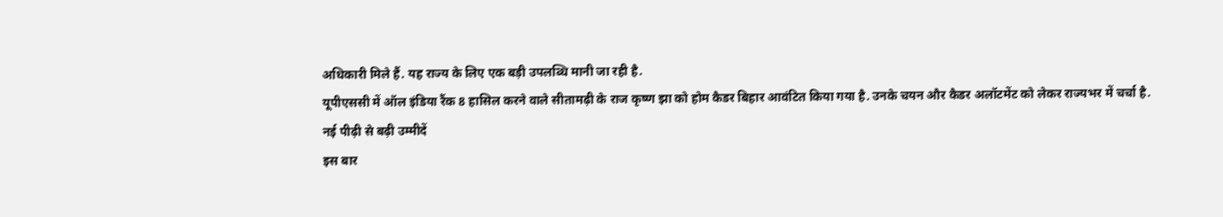अधिकारी मिले हैं. यह राज्य के लिए एक बड़ी उपलब्धि मानी जा रही है.
यूपीएससी में ऑल इंडिया रैंक 8 हासिल करने वाले सीतामढ़ी के राज कृष्ण झा को होम कैडर बिहार आवंटित किया गया है. उनके चयन और कैडर अलॉटमेंट को लेकर राज्यभर में चर्चा है.
नई पीढ़ी से बढ़ी उम्मीदें
इस बार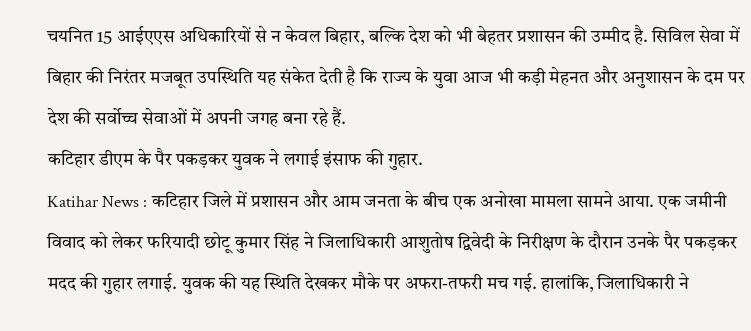चयनित 15 आईएएस अधिकारियों से न केवल बिहार, बल्कि देश को भी बेहतर प्रशासन की उम्मीद है. सिविल सेवा में बिहार की निरंतर मजबूत उपस्थिति यह संकेत देती है कि राज्य के युवा आज भी कड़ी मेहनत और अनुशासन के दम पर देश की सर्वोच्च सेवाओं में अपनी जगह बना रहे हैं.
कटिहार डीएम के पैर पकड़कर युवक ने लगाई इंसाफ की गुहार.
Katihar News : कटिहार जिले में प्रशासन और आम जनता के बीच एक अनोखा मामला सामने आया. एक जमीनी विवाद को लेकर फरियादी छोटू कुमार सिंह ने जिलाधिकारी आशुतोष द्विवेदी के निरीक्षण के दौरान उनके पैर पकड़कर मदद की गुहार लगाई. युवक की यह स्थिति देखकर मौके पर अफरा-तफरी मच गई. हालांकि, जिलाधिकारी ने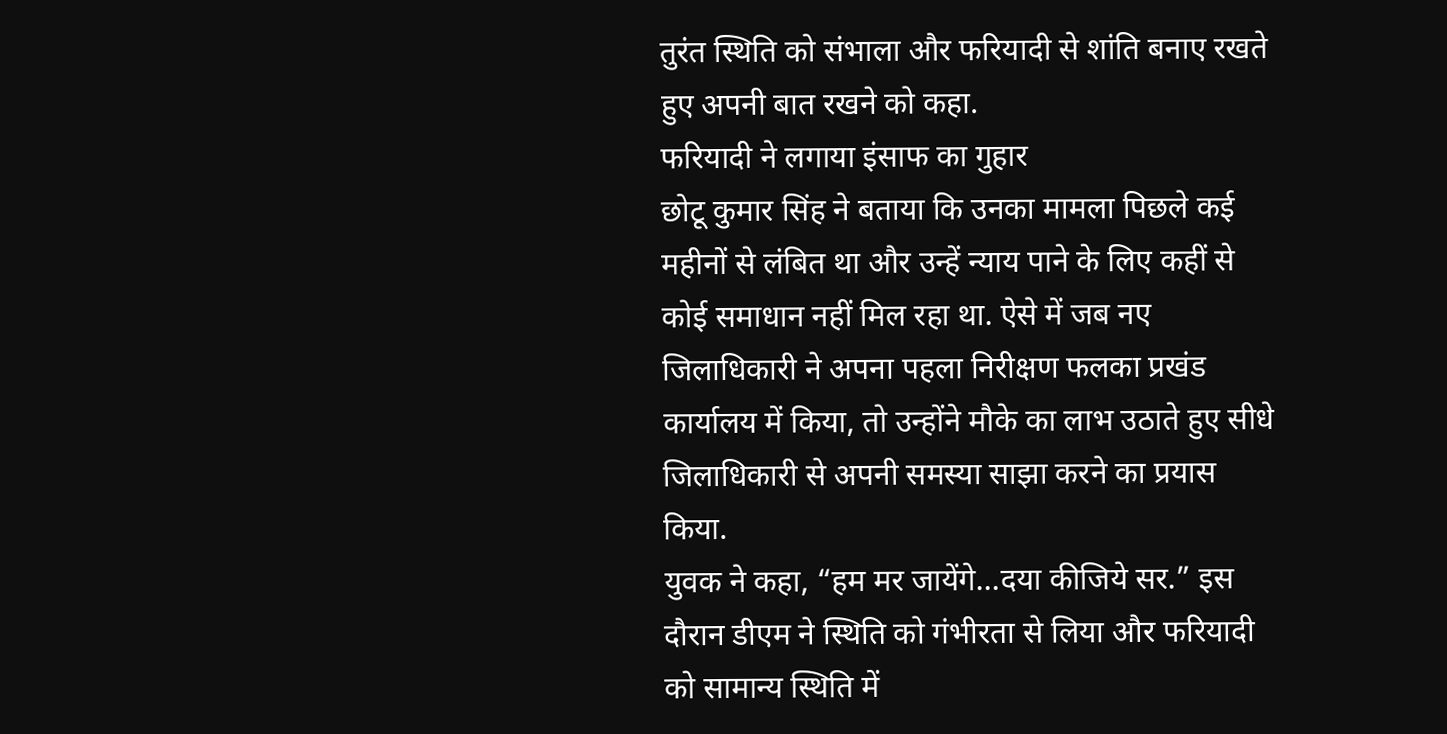तुरंत स्थिति को संभाला और फरियादी से शांति बनाए रखते हुए अपनी बात रखने को कहा.
फरियादी ने लगाया इंसाफ का गुहार
छोटू कुमार सिंह ने बताया कि उनका मामला पिछले कई महीनों से लंबित था और उन्हें न्याय पाने के लिए कहीं से कोई समाधान नहीं मिल रहा था. ऐसे में जब नए जिलाधिकारी ने अपना पहला निरीक्षण फलका प्रखंड कार्यालय में किया, तो उन्होंने मौके का लाभ उठाते हुए सीधे जिलाधिकारी से अपनी समस्या साझा करने का प्रयास किया.
युवक ने कहा, “हम मर जायेंगे…दया कीजिये सर.” इस दौरान डीएम ने स्थिति को गंभीरता से लिया और फरियादी को सामान्य स्थिति में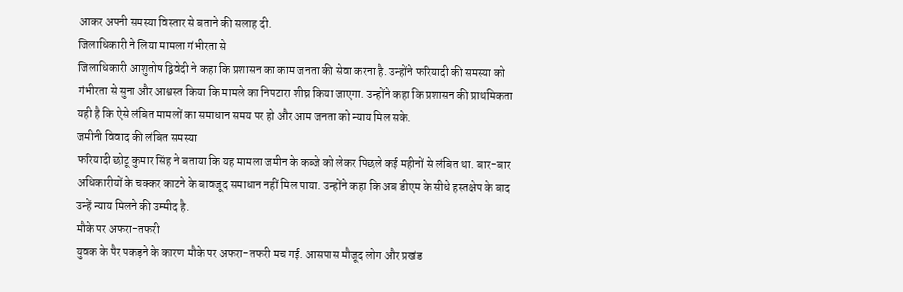आकर अपनी समस्या विस्तार से बताने की सलाह दी.
जिलाधिकारी ने लिया मामला गंभीरता से
जिलाधिकारी आशुतोष द्विवेदी ने कहा कि प्रशासन का काम जनता की सेवा करना है. उन्होंने फरियादी की समस्या को गंभीरता से सुना और आश्वस्त किया कि मामले का निपटारा शीघ्र किया जाएगा. उन्होंने कहा कि प्रशासन की प्राथमिकता यही है कि ऐसे लंबित मामलों का समाधान समय पर हो और आम जनता को न्याय मिल सके.
जमीनी विवाद की लंबित समस्या
फरियादी छोटू कुमार सिंह ने बताया कि यह मामला जमीन के कब्जे को लेकर पिछले कई महीनों से लंबित था. बार-बार अधिकारीयों के चक्कर काटने के बावजूद समाधान नहीं मिल पाया. उन्होंने कहा कि अब डीएम के सीधे हस्तक्षेप के बाद उन्हें न्याय मिलने की उम्मीद है.
मौके पर अफरा-तफरी
युवक के पैर पकड़ने के कारण मौके पर अफरा-तफरी मच गई. आसपास मौजूद लोग और प्रखंड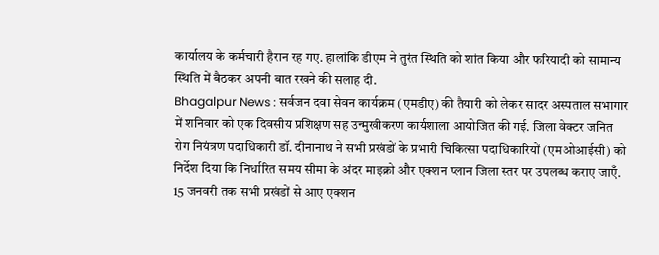कार्यालय के कर्मचारी हैरान रह गए. हालांकि डीएम ने तुरंत स्थिति को शांत किया और फरियादी को सामान्य स्थिति में बैठकर अपनी बात रखने की सलाह दी.
Bhagalpur News : सर्वजन दवा सेवन कार्यक्रम (एमडीए) की तैयारी को लेकर सादर अस्पताल सभागार में शनिवार को एक दिवसीय प्रशिक्षण सह उन्मुखीकरण कार्यशाला आयोजित की गई. जिला वेक्टर जनित रोग नियंत्रण पदाधिकारी डॉ. दीनानाथ ने सभी प्रखंडों के प्रभारी चिकित्सा पदाधिकारियों (एमओआईसी) को निर्देश दिया कि निर्धारित समय सीमा के अंदर माइक्रो और एक्शन प्लान जिला स्तर पर उपलब्ध कराए जाएँ. 15 जनवरी तक सभी प्रखंडों से आए एक्शन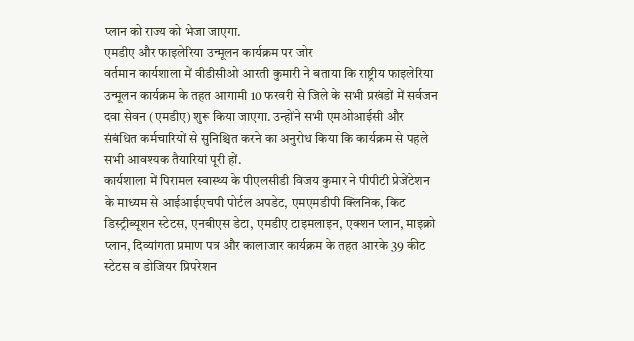प्लान को राज्य को भेजा जाएगा.
एमडीए और फाइलेरिया उन्मूलन कार्यक्रम पर जोर
वर्तमान कार्यशाला में वीडीसीओ आरती कुमारी ने बताया कि राष्ट्रीय फाइलेरिया उन्मूलन कार्यक्रम के तहत आगामी 10 फरवरी से जिले के सभी प्रखंडों में सर्वजन दवा सेवन (एमडीए) शुरू किया जाएगा. उन्होंने सभी एमओआईसी और संबंधित कर्मचारियों से सुनिश्चित करने का अनुरोध किया कि कार्यक्रम से पहले सभी आवश्यक तैयारियां पूरी हों.
कार्यशाला में पिरामल स्वास्थ्य के पीएलसीडी विजय कुमार ने पीपीटी प्रेजेंटेशन के माध्यम से आईआईएचपी पोर्टल अपडेट, एमएमडीपी क्लिनिक, किट डिस्ट्रीब्यूशन स्टेटस, एनबीएस डेटा, एमडीए टाइमलाइन, एक्शन प्लान, माइक्रो प्लान, दिव्यांगता प्रमाण पत्र और कालाजार कार्यक्रम के तहत आरके 39 कीट स्टेटस व डोजियर प्रिपरेशन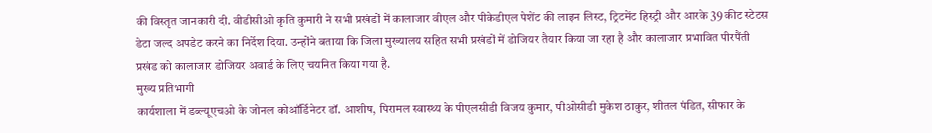की विस्तृत जानकारी दी. वीडीसीओ कृति कुमारी ने सभी प्रखंडों में कालाजार वीएल और पीकेडीएल पेशेंट की लाइन लिस्ट, ट्रिटमेंट हिस्ट्री और आरके 39 कीट स्टेटस डेटा जल्द अपडेट करने का निर्देश दिया. उन्होंने बताया कि जिला मुख्यालय सहित सभी प्रखंडों में डोजियर तैयार किया जा रहा है और कालाजार प्रभावित पीरपैंती प्रखंड को कालाजार डोजियर अवार्ड के लिए चयनित किया गया है.
मुख्य प्रतिभागी
कार्यशाला में डब्ल्यूएचओ के जोनल कोऑर्डिनेटर डॉ. आशीष, पिरामल स्वास्थ्य के पीएलसीडी विजय कुमार, पीओसीडी मुकेश ठाकुर, शीतल पंडित, सीफार के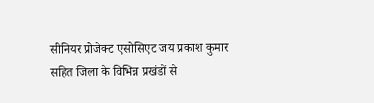सीनियर प्रोजेक्ट एसोसिएट जय प्रकाश कुमार सहित जिला के विभिन्न प्रखंडों से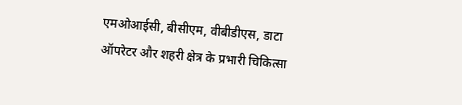एमओआईसी, बीसीएम, वीबीडीएस, डाटा ऑपरेटर और शहरी क्षेत्र के प्रभारी चिकित्सा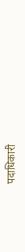पदाधिकारी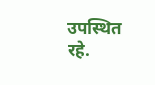उपस्थित रहे.